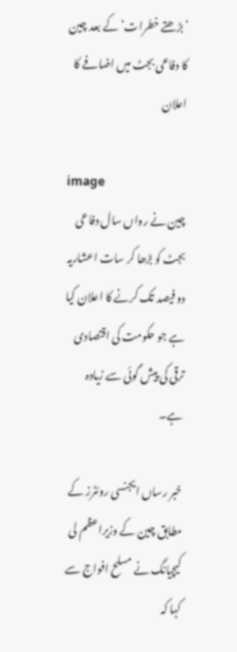’بڑھتے خطرات‘ کے بعد چین کا دفاعی بجٹ میں اضافے کا اعلان

image
چین نے رواں سال دفاعی بجٹ کو بڑھا کر سات اعشاریہ دو فیصد تک کرنے کا اعلان کیا ہے جو حکومت کی اقتصادی ترقی کی پیش گوئی سے زیادہ ہے۔

خبر رساں ایجنسی روئٹرز کے مطابق چین کے وزیراعظم لی کیچیانگ نے مسلح افواج سے کہا کہ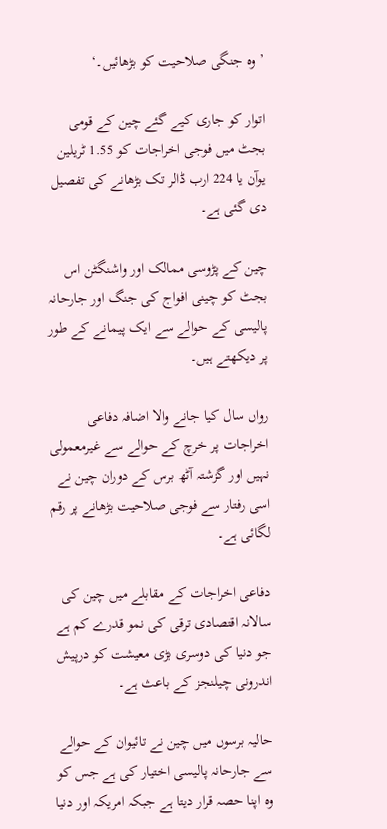’وہ جنگی صلاحیت کو بڑھائیں۔‘

اتوار کو جاری کیے گئے چین کے قومی بجٹ میں فوجی اخراجات کو 1.55 ٹریلین یوآن یا 224 ارب ڈالر تک بڑھانے کی تفصیل دی گئی ہے۔

چین کے پڑوسی ممالک اور واشنگٹن اس بجٹ کو چینی افواج کی جنگ اور جارحانہ پالیسی کے حوالے سے ایک پیمانے کے طور پر دیکھتے ہیں۔

رواں سال کیا جانے والا اضافہ دفاعی اخراجات پر خرچ کے حوالے سے غیرمعمولی نہیں اور گزشتہ آٹھ برس کے دوران چین نے اسی رفتار سے فوجی صلاحیت بڑھانے پر رقم لگائی ہے۔

دفاعی اخراجات کے مقابلے میں چین کی سالانہ اقتصادی ترقی کی نمو قدرے کم ہے جو دنیا کی دوسری بڑی معیشت کو درپیش اندرونی چیلنجز کے باعث ہے۔

حالیہ برسوں میں چین نے تائیوان کے حوالے سے جارحانہ پالیسی اختیار کی ہے جس کو وہ اپنا حصہ قرار دیتا ہے جبکہ امریکہ اور دنیا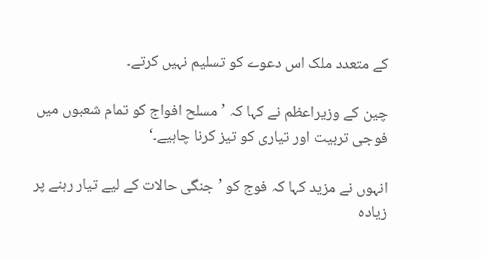کے متعدد ملک اس دعوے کو تسلیم نہیں کرتے۔

چین کے وزیراعظم نے کہا کہ ’مسلح افواج کو تمام شعبوں میں فوجی تربیت اور تیاری کو تیز کرنا چاہیے۔‘

انہوں نے مزید کہا کہ فوج کو ’جنگی حالات کے لیے تیار رہنے پر زیادہ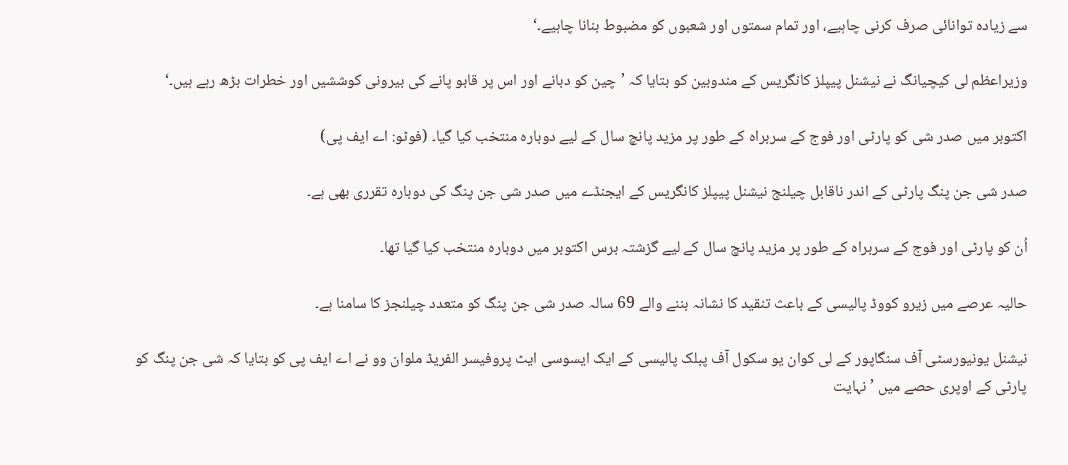سے زیادہ توانائی صرف کرنی چاہیے، اور تمام سمتوں اور شعبوں کو مضبوط بنانا چاہیے۔‘

وزیراعظم لی کیچیانگ نے نیشنل پیپلز کانگریس کے مندوبین کو بتایا کہ ’چین کو دبانے اور اس پر قابو پانے کی بیرونی کوششیں اور خطرات بڑھ رہے ہیں۔‘

اکتوبر میں صدر شی کو پارٹی اور فوج کے سربراہ کے طور پر مزید پانچ سال کے لیے دوبارہ منتخب کیا گیا۔ (فوٹو: اے ایف پی)

صدر شی جن پنگ پارٹی کے اندر ناقابل چیلنج نیشنل پیپلز کانگریس کے ایجنڈے میں صدر شی جن پنگ کی دوبارہ تقرری بھی ہے۔

اُن کو پارٹی اور فوج کے سربراہ کے طور پر مزید پانچ سال کے لیے گزشتہ برس اکتوبر میں دوبارہ منتخب کیا گیا تھا۔

حالیہ عرصے میں زیرو کووڈ پالیسی کے باعث تنقید کا نشانہ بننے والے 69 سالہ صدر شی جن پنگ کو متعدد چیلنجز کا سامنا ہے۔

نیشنل یونیورسٹی آف سنگاپور کے لی کوان یو سکول آف پبلک پالیسی کے ایک ایسوسی ایٹ پروفیسر الفریڈ ملوان وو نے اے ایف پی کو بتایا کہ شی جن پنگ کو پارٹی کے اوپری حصے میں ’نہایت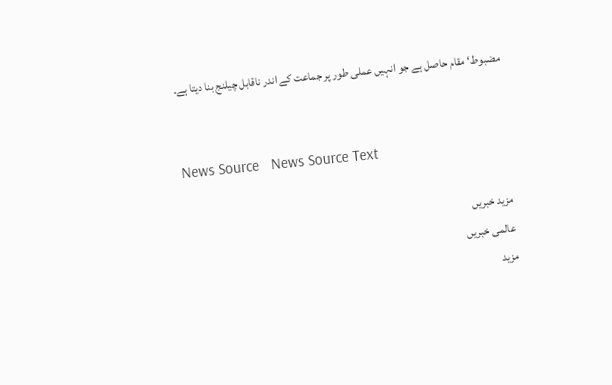مضبوط‘ مقام حاصل ہے جو انہیں عملی طور پر جماعت کے اندر ناقابل چیلنج بنا دیتا ہے۔


News Source   News Source Text

مزید خبریں
عالمی خبریں
مزید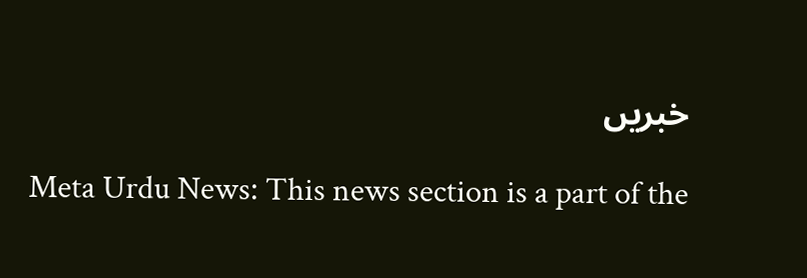خبریں

Meta Urdu News: This news section is a part of the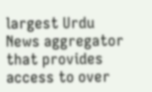largest Urdu News aggregator that provides access to over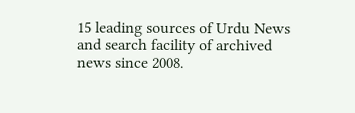15 leading sources of Urdu News and search facility of archived news since 2008.